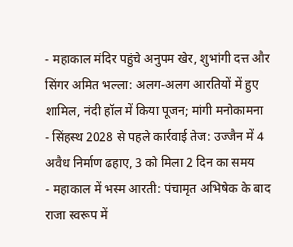- महाकाल मंदिर पहुंचे अनुपम खेर, शुभांगी दत्त और सिंगर अमित भल्ला: अलग-अलग आरतियों में हुए शामिल, नंदी हॉल में किया पूजन; मांगी मनोकामना
- सिंहस्थ 2028 से पहले कार्रवाई तेज: उज्जैन में 4 अवैध निर्माण ढहाए, 3 को मिला 2 दिन का समय
- महाकाल में भस्म आरती: पंचामृत अभिषेक के बाद राजा स्वरूप में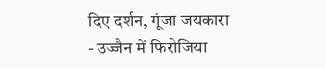दिए दर्शन, गूंजा जयकारा
- उज्जैन में फिरोजिया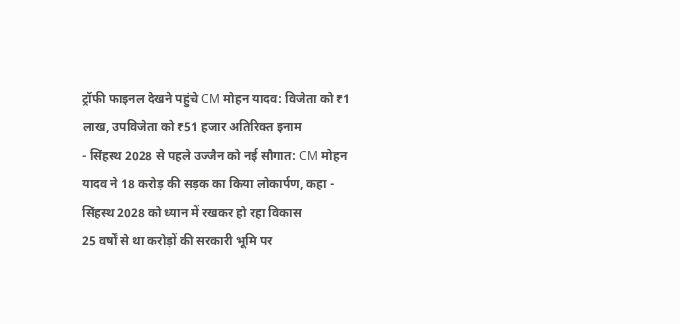ट्रॉफी फाइनल देखने पहुंचे CM मोहन यादव: विजेता को ₹1 लाख, उपविजेता को ₹51 हजार अतिरिक्त इनाम
- सिंहस्थ 2028 से पहले उज्जैन को नई सौगात: CM मोहन यादव ने 18 करोड़ की सड़क का किया लोकार्पण, कहा - सिंहस्थ 2028 को ध्यान में रखकर हो रहा विकास
25 वर्षों से था करोड़ों की सरकारी भूमि पर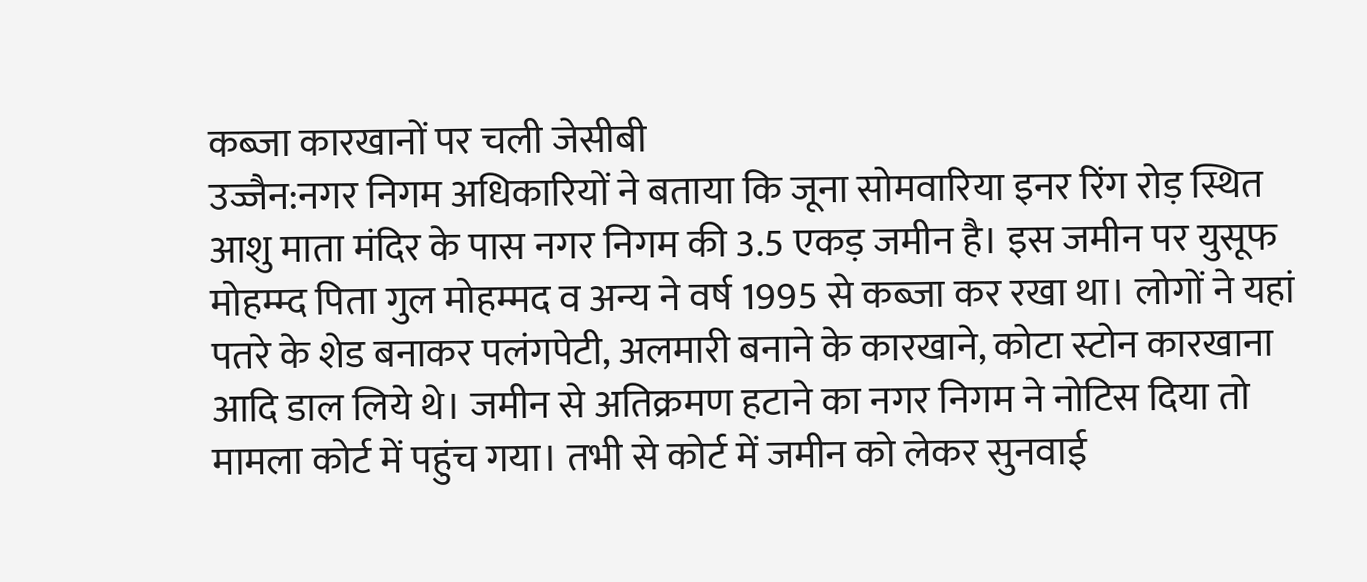कब्जा कारखानों पर चली जेसीबी
उज्जैन:नगर निगम अधिकारियों ने बताया कि जूना सोमवारिया इनर रिंग रोड़ स्थित आशु माता मंदिर के पास नगर निगम की 3.5 एकड़ जमीन है। इस जमीन पर युसूफ मोहम्म्द पिता गुल मोहम्मद व अन्य ने वर्ष 1995 से कब्जा कर रखा था। लोगों ने यहां पतरे के शेड बनाकर पलंगपेटी, अलमारी बनाने के कारखाने, कोटा स्टोन कारखाना आदि डाल लिये थे। जमीन से अतिक्रमण हटाने का नगर निगम ने नोटिस दिया तो मामला कोर्ट में पहुंच गया। तभी से कोर्ट में जमीन को लेकर सुनवाई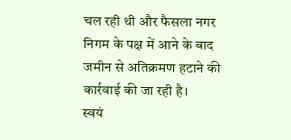चल रही थी और फैसला नगर निगम के पक्ष में आने के बाद जमीन से अतिक्रमण हटाने की कार्रवाई की जा रही है।
स्वयं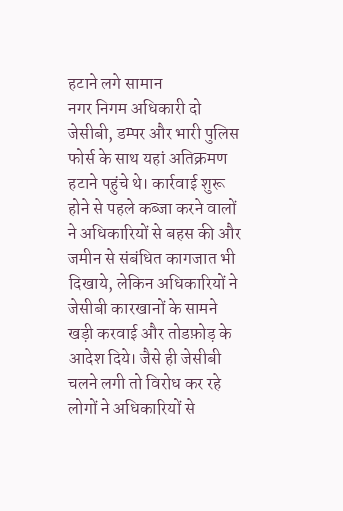हटाने लगे सामान
नगर निगम अधिकारी दो जेसीबी, डम्पर और भारी पुलिस फोर्स के साथ यहां अतिक्रमण हटाने पहुंचे थे। कार्रवाई शुरू होने से पहले कब्जा करने वालों ने अधिकारियों से बहस की और जमीन से संबंधित कागजात भी दिखाये, लेकिन अधिकारियों ने जेसीबी कारखानों के सामने खड़ी करवाई और तोडफ़ोड़ के आदेश दिये। जैसे ही जेसीबी चलने लगी तो विरोध कर रहे लोगों ने अधिकारियों से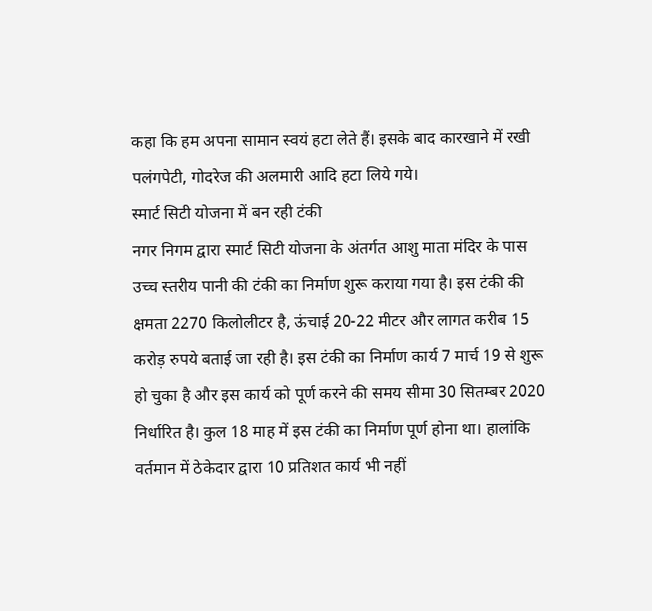कहा कि हम अपना सामान स्वयं हटा लेते हैं। इसके बाद कारखाने में रखी पलंगपेटी, गोदरेज की अलमारी आदि हटा लिये गये।
स्मार्ट सिटी योजना में बन रही टंकी
नगर निगम द्वारा स्मार्ट सिटी योजना के अंतर्गत आशु माता मंदिर के पास उच्च स्तरीय पानी की टंकी का निर्माण शुरू कराया गया है। इस टंकी की क्षमता 2270 किलोलीटर है, ऊंचाई 20-22 मीटर और लागत करीब 15 करोड़ रुपये बताई जा रही है। इस टंकी का निर्माण कार्य 7 मार्च 19 से शुरू हो चुका है और इस कार्य को पूर्ण करने की समय सीमा 30 सितम्बर 2020 निर्धारित है। कुल 18 माह में इस टंकी का निर्माण पूर्ण होना था। हालांकि वर्तमान में ठेकेदार द्वारा 10 प्रतिशत कार्य भी नहीं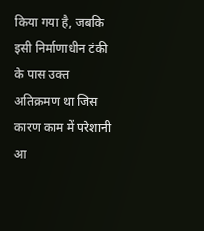किया गया है, जबकि इसी निर्माणाधीन टंकी के पास उक्त अतिक्रमण था जिस कारण काम में परेशानी आ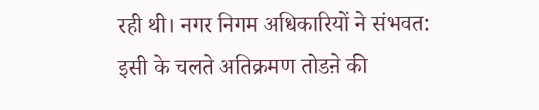रही थी। नगर निगम अधिकारियों ने संभवत: इसी के चलते अतिक्रमण तोडऩे की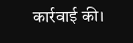कार्रवाई की।